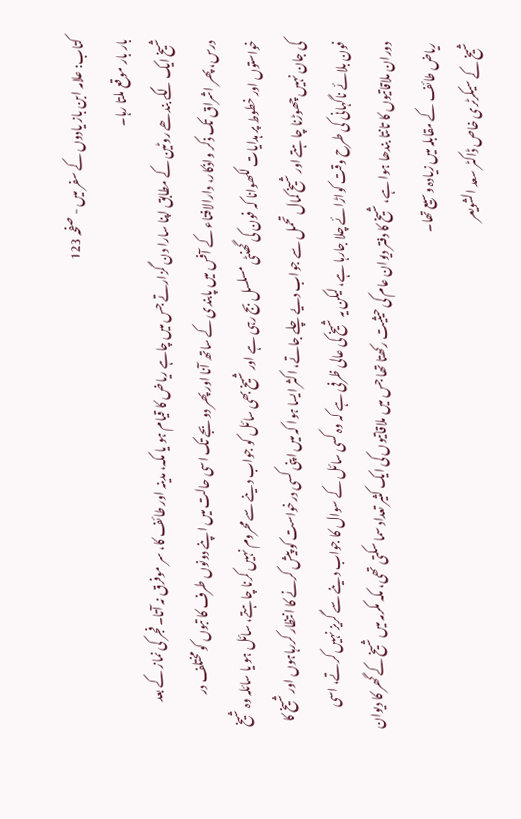کتاب: علامہ ابن باز یادوں کے سفر میں - صفحہ 123
بار بار موقع ملتا رہا۔
شیخ ایک لگے بندھے روٹین کے مطابق اپنا سارا دن گزارتے جس میں چاہے ریاض کا قیام ہو یا مکہ، مدینہ اور طائف کا، سر موفرق نہ آتا۔ فجر کی نماز کے بعد درس، پھر اشراق تک ذکر واذکار، دارالافتاء کے آفس میں پابندی کے ساتھ آنا اور پھر دوبجے تک اسی حالت میں اپنے دونوں طرف کا تبوں کو مختلف در خواستوں اور خطوط پر ہدایات لکھوانا کہ فون کی گھنٹی مسلسل بج رہی ہے اور شیخ بھی سائل کو جواب دینے سے محروم نہیں کرنا چاہتے، سائل ہو یا سائلہ وہ شیخ کی جان نہیں چھوڑنا چاہتے اور شیخ کمال تحمل سے جواب دیے چلے جاتے، اکثر ایسا ہوا کہ میں اپنی کسی درخواست کو پیش کرنے کا انتظار کررہاہوں اور شیخ کا فون بلائے ناگہانی کی طرح وقت کواڑائے چلا جارہا ہے، لیکن یہ شیخ کی عالی ظرفی ہے کہ وہ کسی سائل کے سوال کا جواب دینے سے گریز نہیں کرتے، اسی دوران ملاقاتیوں کا تانتا بندھا ہوا ہے، شیخ کا دفتر دیوان عام کی حیثیت رکھتا تھا جس میں ملاقاتیوں کی ایک کثیر تعداد سما سکتی تھی، مکہ مکرمہ میں شیخ کے گھر کا دیوان ریاض طائف کے مقابلہ میں زیادہ وسیع تھا۔
شیخ کے سیکرٹری خاص ڈاکٹر سعد الشویعر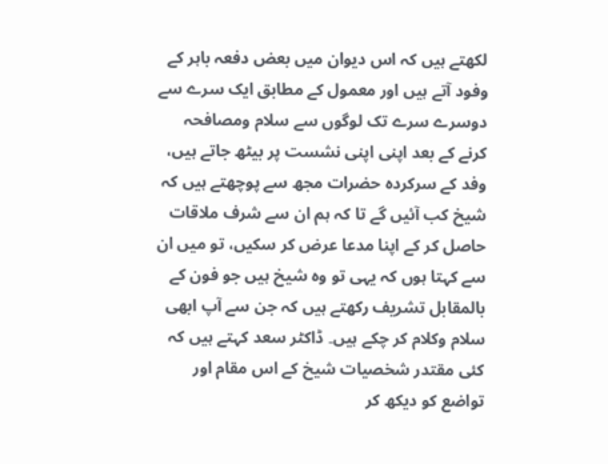لکھتے ہیں کہ اس دیوان میں بعض دفعہ باہر کے وفود آتے ہیں اور معمول کے مطابق ایک سرے سے دوسرے سرے تک لوگوں سے سلام ومصافحہ کرنے کے بعد اپنی اپنی نشست پر بیٹھ جاتے ہیں، وفد کے سرکردہ حضرات مجھ سے پوچھتے ہیں کہ شیخ کب آئیں گے تا کہ ہم ان سے شرف ملاقات حاصل کر کے اپنا مدعا عرض کر سکیں، تو میں ان سے کہتا ہوں کہ یہی تو وہ شیخ ہیں جو فون کے بالمقابل تشریف رکھتے ہیں کہ جن سے آپ ابھی سلام وکلام کر چکے ہیں۔ ڈاکٹر سعد کہتے ہیں کہ کئی مقتدر شخصیات شیخ کے اس مقام اور تواضع کو دیکھ کر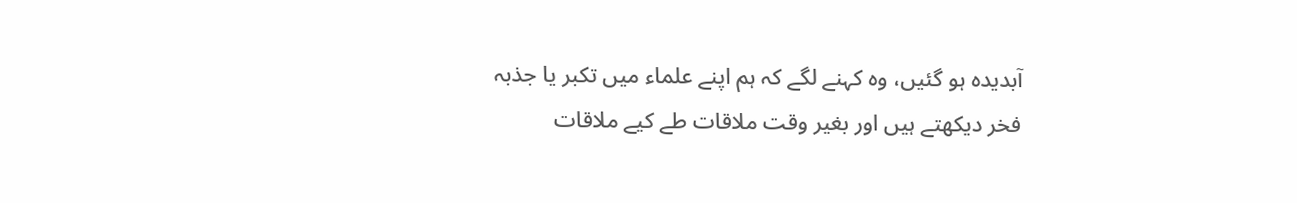آبدیدہ ہو گئیں، وہ کہنے لگے کہ ہم اپنے علماء میں تکبر یا جذبہ فخر دیکھتے ہیں اور بغیر وقت ملاقات طے کیے ملاقات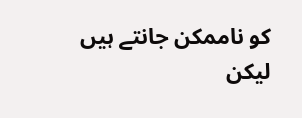کو ناممکن جانتے ہیں لیکن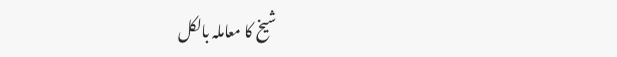شیخ کا معاملہ بالکل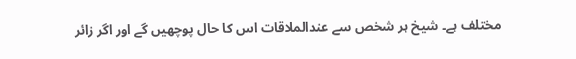مختلف ہے۔ شیخ ہر شخص سے عندالملاقات اس کا حال پوچھیں گے اور اگر زائر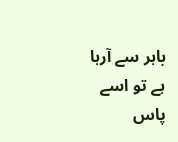باہر سے آرہا ہے تو اسے پاس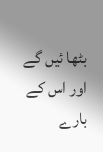بٹھا ئیں گے اور اس کے بارے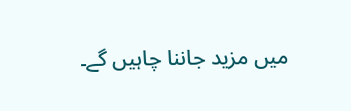میں مزید جاننا چاہیں گے۔